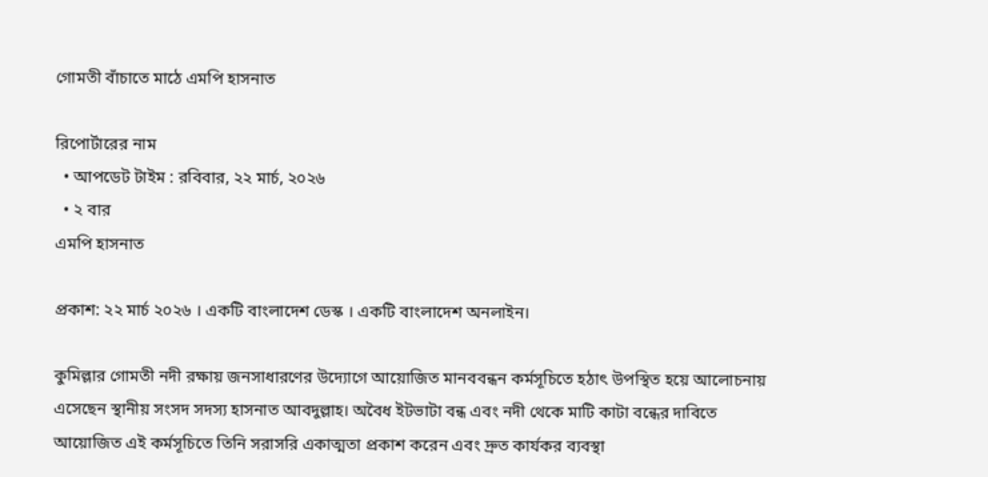গোমতী বাঁচাতে মাঠে এমপি হাসনাত

রিপোর্টারের নাম
  • আপডেট টাইম : রবিবার, ২২ মার্চ, ২০২৬
  • ২ বার
এমপি হাসনাত

প্রকাশ: ২২ মার্চ ২০২৬ । একটি বাংলাদেশ ডেস্ক । একটি বাংলাদেশ অনলাইন।

কুমিল্লার গোমতী নদী রক্ষায় জনসাধারণের উদ্যোগে আয়োজিত মানববন্ধন কর্মসূচিতে হঠাৎ উপস্থিত হয়ে আলোচনায় এসেছেন স্থানীয় সংসদ সদস্য হাসনাত আবদুল্লাহ। অবৈধ ইটভাটা বন্ধ এবং নদী থেকে মাটি কাটা বন্ধের দাবিতে আয়োজিত এই কর্মসূচিতে তিনি সরাসরি একাত্মতা প্রকাশ করেন এবং দ্রুত কার্যকর ব্যবস্থা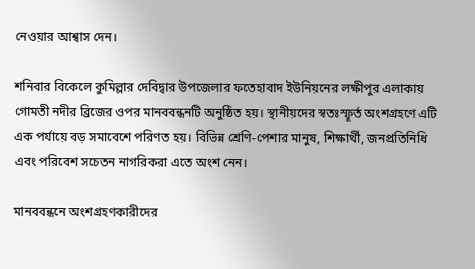নেওয়ার আশ্বাস দেন।

শনিবার বিকেলে কুমিল্লার দেবিদ্বার উপজেলার ফতেহাবাদ ইউনিয়নের লক্ষীপুর এলাকায় গোমতী নদীর ব্রিজের ওপর মানববন্ধনটি অনুষ্ঠিত হয়। স্থানীয়দের স্বতঃস্ফূর্ত অংশগ্রহণে এটি এক পর্যায়ে বড় সমাবেশে পরিণত হয়। বিভিন্ন শ্রেণি-পেশার মানুষ, শিক্ষার্থী, জনপ্রতিনিধি এবং পরিবেশ সচেতন নাগরিকরা এতে অংশ নেন।

মানববন্ধনে অংশগ্রহণকারীদের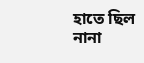হাতে ছিল নানা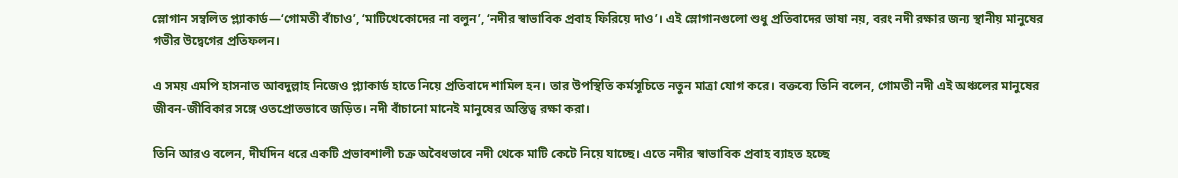স্লোগান সম্বলিত প্ল্যাকার্ড—‘গোমতী বাঁচাও’, ‘মাটিখেকোদের না বলুন’, ‘নদীর স্বাভাবিক প্রবাহ ফিরিয়ে দাও’। এই স্লোগানগুলো শুধু প্রতিবাদের ভাষা নয়, বরং নদী রক্ষার জন্য স্থানীয় মানুষের গভীর উদ্বেগের প্রতিফলন।

এ সময় এমপি হাসনাত আবদুল্লাহ নিজেও প্ল্যাকার্ড হাতে নিয়ে প্রতিবাদে শামিল হন। তার উপস্থিতি কর্মসূচিতে নতুন মাত্রা যোগ করে। বক্তব্যে তিনি বলেন, গোমতী নদী এই অঞ্চলের মানুষের জীবন-জীবিকার সঙ্গে ওতপ্রোতভাবে জড়িত। নদী বাঁচানো মানেই মানুষের অস্তিত্ব রক্ষা করা।

তিনি আরও বলেন, দীর্ঘদিন ধরে একটি প্রভাবশালী চক্র অবৈধভাবে নদী থেকে মাটি কেটে নিয়ে যাচ্ছে। এতে নদীর স্বাভাবিক প্রবাহ ব্যাহত হচ্ছে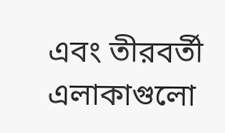এবং তীরবর্তী এলাকাগুলো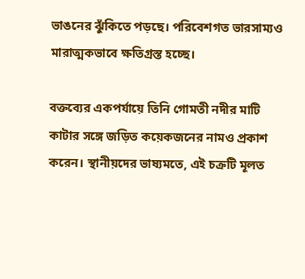ভাঙনের ঝুঁকিতে পড়ছে। পরিবেশগত ভারসাম্যও মারাত্মকভাবে ক্ষতিগ্রস্ত হচ্ছে।

বক্তব্যের একপর্যায়ে তিনি গোমতী নদীর মাটি কাটার সঙ্গে জড়িত কয়েকজনের নামও প্রকাশ করেন। স্থানীয়দের ভাষ্যমতে, এই চক্রটি মূলত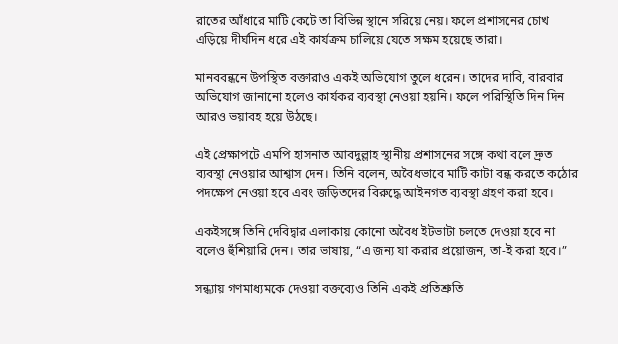রাতের আঁধারে মাটি কেটে তা বিভিন্ন স্থানে সরিয়ে নেয়। ফলে প্রশাসনের চোখ এড়িয়ে দীর্ঘদিন ধরে এই কার্যক্রম চালিয়ে যেতে সক্ষম হয়েছে তারা।

মানববন্ধনে উপস্থিত বক্তারাও একই অভিযোগ তুলে ধরেন। তাদের দাবি, বারবার অভিযোগ জানানো হলেও কার্যকর ব্যবস্থা নেওয়া হয়নি। ফলে পরিস্থিতি দিন দিন আরও ভয়াবহ হয়ে উঠছে।

এই প্রেক্ষাপটে এমপি হাসনাত আবদুল্লাহ স্থানীয় প্রশাসনের সঙ্গে কথা বলে দ্রুত ব্যবস্থা নেওয়ার আশ্বাস দেন। তিনি বলেন, অবৈধভাবে মাটি কাটা বন্ধ করতে কঠোর পদক্ষেপ নেওয়া হবে এবং জড়িতদের বিরুদ্ধে আইনগত ব্যবস্থা গ্রহণ করা হবে।

একইসঙ্গে তিনি দেবিদ্বার এলাকায় কোনো অবৈধ ইটভাটা চলতে দেওয়া হবে না বলেও হুঁশিয়ারি দেন। তার ভাষায়, “এ জন্য যা করার প্রয়োজন, তা-ই করা হবে।”

সন্ধ্যায় গণমাধ্যমকে দেওয়া বক্তব্যেও তিনি একই প্রতিশ্রুতি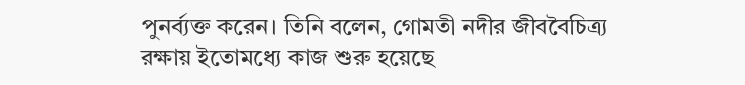পুনর্ব্যক্ত করেন। তিনি বলেন, গোমতী নদীর জীববৈচিত্র্য রক্ষায় ইতোমধ্যে কাজ শুরু হয়েছে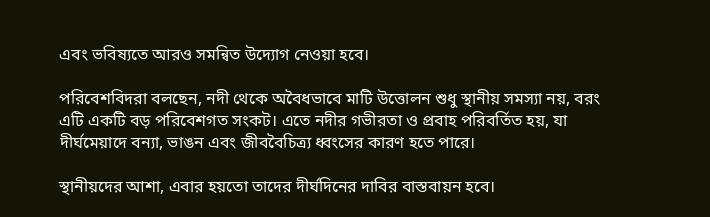এবং ভবিষ্যতে আরও সমন্বিত উদ্যোগ নেওয়া হবে।

পরিবেশবিদরা বলছেন, নদী থেকে অবৈধভাবে মাটি উত্তোলন শুধু স্থানীয় সমস্যা নয়, বরং এটি একটি বড় পরিবেশগত সংকট। এতে নদীর গভীরতা ও প্রবাহ পরিবর্তিত হয়, যা দীর্ঘমেয়াদে বন্যা, ভাঙন এবং জীববৈচিত্র্য ধ্বংসের কারণ হতে পারে।

স্থানীয়দের আশা, এবার হয়তো তাদের দীর্ঘদিনের দাবির বাস্তবায়ন হবে।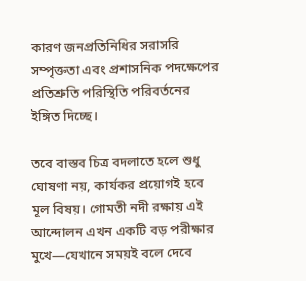কারণ জনপ্রতিনিধির সরাসরি সম্পৃক্ততা এবং প্রশাসনিক পদক্ষেপের প্রতিশ্রুতি পরিস্থিতি পরিবর্তনের ইঙ্গিত দিচ্ছে।

তবে বাস্তব চিত্র বদলাতে হলে শুধু ঘোষণা নয়, কার্যকর প্রয়োগই হবে মূল বিষয়। গোমতী নদী রক্ষায় এই আন্দোলন এখন একটি বড় পরীক্ষার মুখে—যেখানে সময়ই বলে দেবে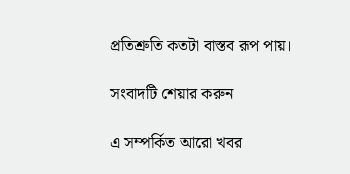প্রতিশ্রুতি কতটা বাস্তব রূপ পায়।

সংবাদটি শেয়ার করুন

এ সম্পর্কিত আরো খবর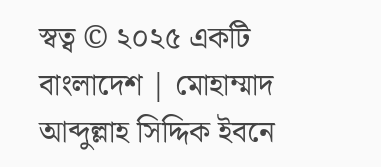স্বত্ব © ২০২৫ একটি বাংলাদেশ | মোহাম্মাদ আব্দুল্লাহ সিদ্দিক ইবনে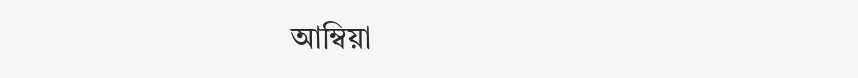আম্বিয়া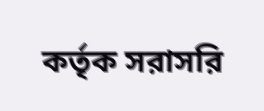কর্তৃক সরাসরি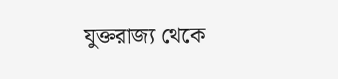যুক্তরাজ্য থেকে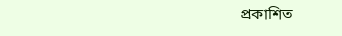প্রকাশিত